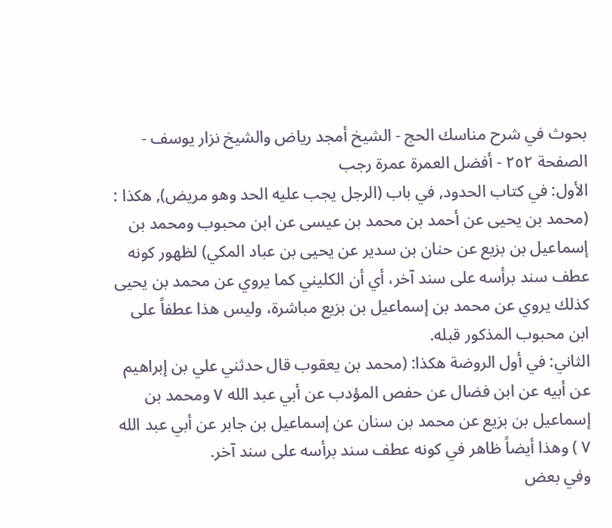بحوث في شرح مناسك الحج - الشيخ أمجد رياض والشيخ نزار يوسف - الصفحة ٢٥٢ - أفضل العمرة عمرة رجب
الأول: في كتاب الحدود, في باب (الرجل يجب عليه الحد وهو مريض), هكذا : (محمد بن يحيى عن أحمد بن محمد بن عيسى عن ابن محبوب ومحمد بن إسماعيل بن بزيع عن حنان بن سدير عن يحيى بن عباد المكي) لظهور كونه عطف سند برأسه على سند آخر، أي أن الكليني كما يروي عن محمد بن يحيى كذلك يروي عن محمد بن إسماعيل بن بزيع مباشرة، وليس هذا عطفاً على ابن محبوب المذكور قبله.
الثاني: في أول الروضة هكذا: (محمد بن يعقوب قال حدثني علي بن إبراهيم عن أبيه عن ابن فضال عن حفص المؤدب عن أبي عبد الله ٧ ومحمد بن إسماعيل بن بزيع عن محمد بن سنان عن إسماعيل بن جابر عن أبي عبد الله ٧ ) وهذا أيضاً ظاهر في كونه عطف سند برأسه على سند آخر.
وفي بعض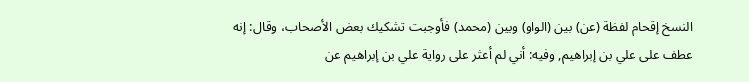النسخ إقحام لفظة (عن) بين (الواو) وبين (محمد) فأوجبت تشكيك بعض الأصحاب، وقال: إنه عطف على علي بن إبراهيم, وفيه: أني لم أعثر على رواية علي بن إبراهيم عن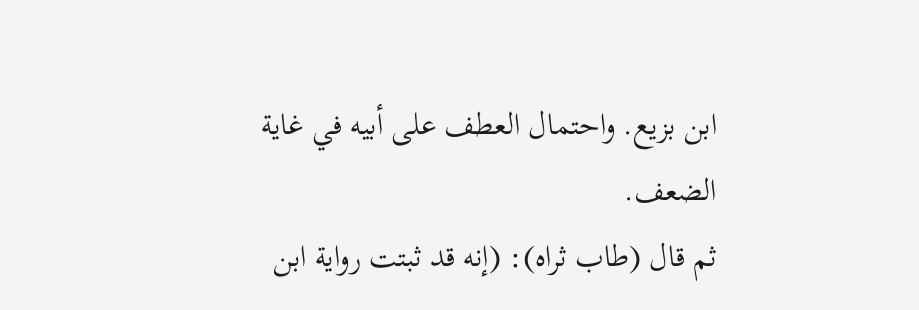ابن بزيع. واحتمال العطف على أبيه في غاية الضعف.
ثم قال (طاب ثراه): (إنه قد ثبتت رواية ابن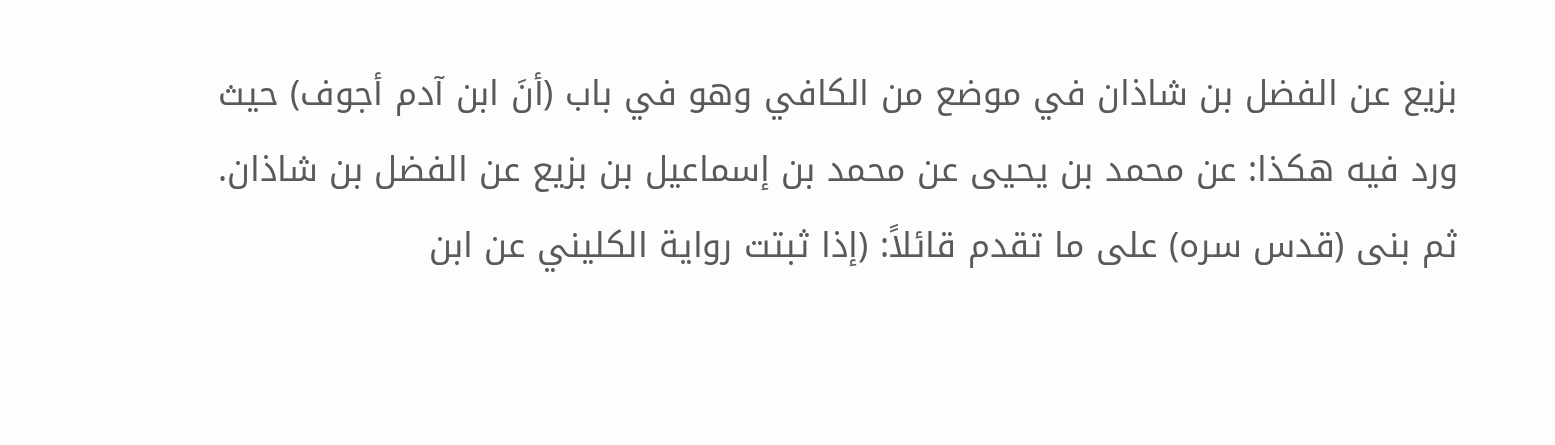بزيع عن الفضل بن شاذان في موضع من الكافي وهو في باب (أنَ ابن آدم أجوف) حيث ورد فيه هكذا: عن محمد بن يحيى عن محمد بن إسماعيل بن بزيع عن الفضل بن شاذان.
ثم بنى (قدس سره) على ما تقدم قائلاً: (إذا ثبتت رواية الكليني عن ابن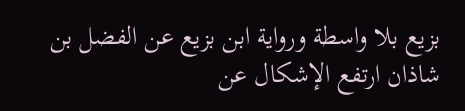بزيع بلا واسطة ورواية ابن بزيع عن الفضل بن شاذان ارتفع الإشكال عن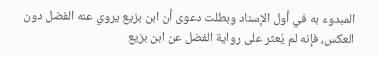المبدوء به في أول الإسناد وبطلت دعوى أن ابن بزيع يروي عنه الفضل دون العكس، فإنه لم يُعثر على رواية الفضل عن ابن بزيع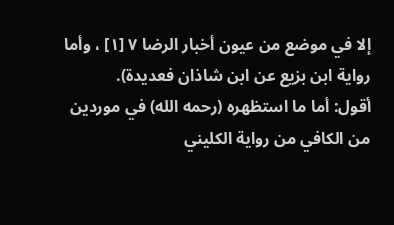إلا في موضع من عيون أخبار الرضا ٧ [١] ، وأما رواية ابن بزيع عن ابن شاذان فعديدة).
أقول: أما ما استظهره (رحمه الله) في موردين من الكافي من رواية الكليني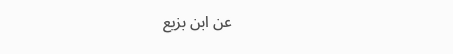عن ابن بزيع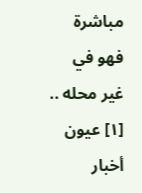مباشرة فهو في غير محله ..
[١] عيون أخبار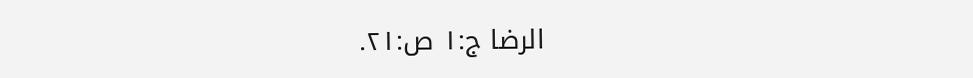الرضا ج:١ ص:٢١.